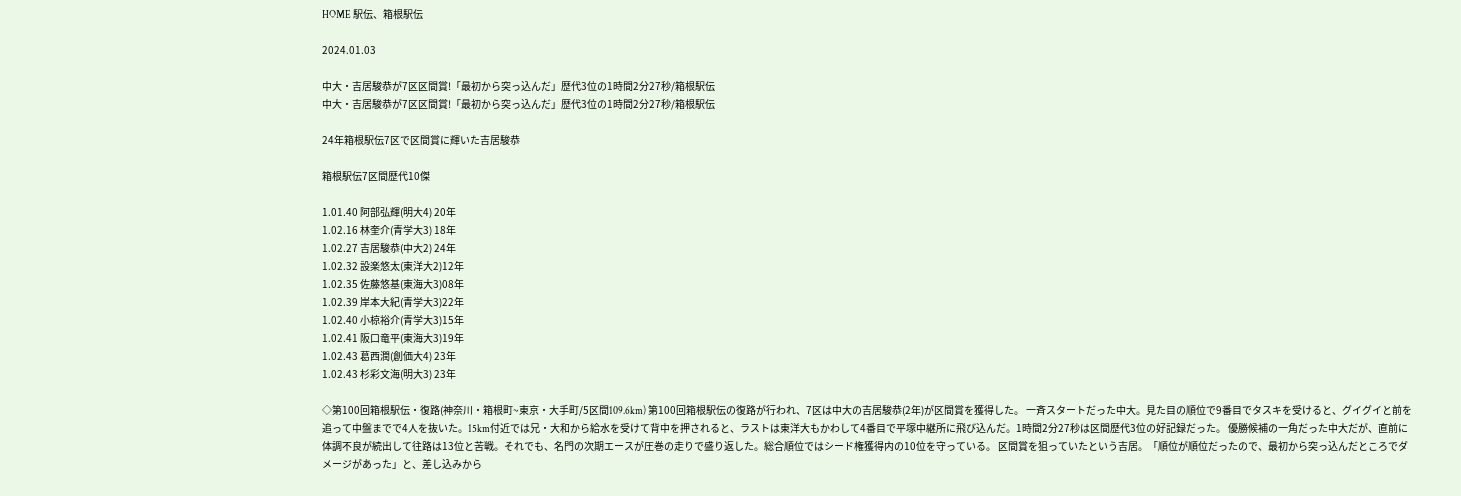HOME 駅伝、箱根駅伝

2024.01.03

中大・吉居駿恭が7区区間賞!「最初から突っ込んだ」歴代3位の1時間2分27秒/箱根駅伝
中大・吉居駿恭が7区区間賞!「最初から突っ込んだ」歴代3位の1時間2分27秒/箱根駅伝

24年箱根駅伝7区で区間賞に輝いた吉居駿恭

箱根駅伝7区間歴代10傑

1.01.40 阿部弘輝(明大4) 20年
1.02.16 林奎介(青学大3) 18年
1.02.27 吉居駿恭(中大2) 24年
1.02.32 設楽悠太(東洋大2)12年
1.02.35 佐藤悠基(東海大3)08年
1.02.39 岸本大紀(青学大3)22年
1.02.40 小椋裕介(青学大3)15年
1.02.41 阪口竜平(東海大3)19年
1.02.43 葛西潤(創価大4) 23年
1.02.43 杉彩文海(明大3) 23年

◇第100回箱根駅伝・復路(神奈川・箱根町~東京・大手町/5区間109.6km) 第100回箱根駅伝の復路が行われ、7区は中大の吉居駿恭(2年)が区間賞を獲得した。 一斉スタートだった中大。見た目の順位で9番目でタスキを受けると、グイグイと前を追って中盤までで4人を抜いた。15km付近では兄・大和から給水を受けて背中を押されると、ラストは東洋大もかわして4番目で平塚中継所に飛び込んだ。1時間2分27秒は区間歴代3位の好記録だった。 優勝候補の一角だった中大だが、直前に体調不良が続出して往路は13位と苦戦。それでも、名門の次期エースが圧巻の走りで盛り返した。総合順位ではシード権獲得内の10位を守っている。 区間賞を狙っていたという吉居。「順位が順位だったので、最初から突っ込んだところでダメージがあった」と、差し込みから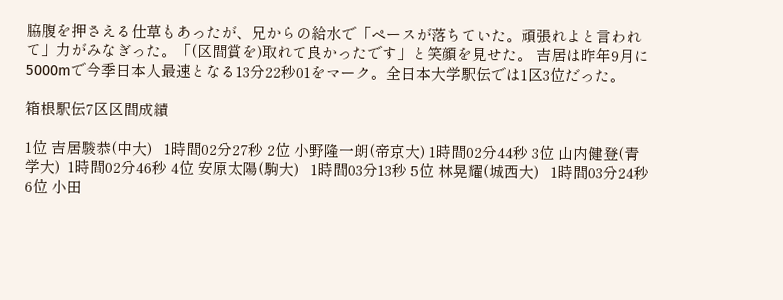脇腹を押さえる仕草もあったが、兄からの給水で「ペースが落ちていた。頑張れよと言われて」力がみなぎった。「(区間賞を)取れて良かったです」と笑顔を見せた。 吉居は昨年9月に5000mで今季日本人最速となる13分22秒01をマーク。全日本大学駅伝では1区3位だった。

箱根駅伝7区区間成績

1位 吉居駿恭(中大)   1時間02分27秒 2位 小野隆一朗(帝京大) 1時間02分44秒 3位 山内健登(青学大)  1時間02分46秒 4位 安原太陽(駒大)   1時間03分13秒 5位 林晃耀(城西大)   1時間03分24秒 6位 小田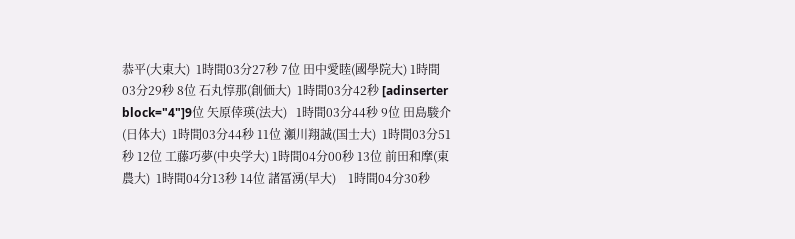恭平(大東大)  1時間03分27秒 7位 田中愛睦(國學院大) 1時間03分29秒 8位 石丸惇那(創価大)  1時間03分42秒 [adinserter block="4"]9位 矢原倖瑛(法大)   1時間03分44秒 9位 田島駿介(日体大)  1時間03分44秒 11位 瀬川翔誠(国士大)  1時間03分51秒 12位 工藤巧夢(中央学大) 1時間04分00秒 13位 前田和摩(東農大)  1時間04分13秒 14位 諸冨湧(早大)    1時間04分30秒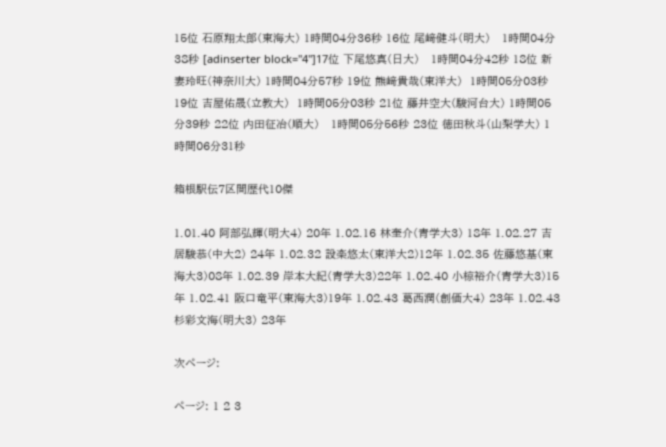15位 石原翔太郎(東海大) 1時間04分36秒 16位 尾﨑健斗(明大)   1時間04分38秒 [adinserter block="4"]17位 下尾悠真(日大)   1時間04分42秒 18位 新妻玲旺(神奈川大) 1時間04分57秒 19位 熊﨑貴哉(東洋大)  1時間05分03秒 19位 吉屋佑晟(立教大)  1時間05分03秒 21位 藤井空大(駿河台大) 1時間05分39秒 22位 内田征冶(順大)   1時間05分56秒 23位 徳田秋斗(山梨学大) 1時間06分31秒

箱根駅伝7区間歴代10傑

1.01.40 阿部弘輝(明大4) 20年 1.02.16 林奎介(青学大3) 18年 1.02.27 吉居駿恭(中大2) 24年 1.02.32 設楽悠太(東洋大2)12年 1.02.35 佐藤悠基(東海大3)08年 1.02.39 岸本大紀(青学大3)22年 1.02.40 小椋裕介(青学大3)15年 1.02.41 阪口竜平(東海大3)19年 1.02.43 葛西潤(創価大4) 23年 1.02.43 杉彩文海(明大3) 23年

次ページ:

ページ: 1 2 3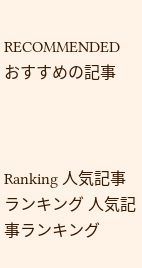RECOMMENDED おすすめの記事



Ranking 人気記事ランキング 人気記事ランキング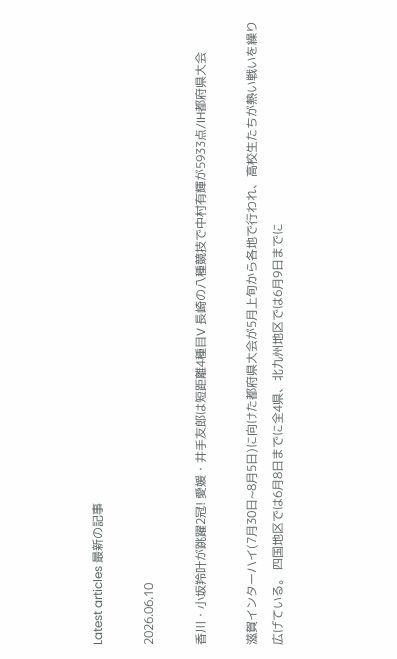Latest articles 最新の記事

2026.06.10

香川・小坂羚叶が跳躍2冠! 愛媛・井手友郎は短距離4種目V 長崎の八種競技で中村有輝が5933点/IH都府県大会

滋賀インターハイ(7月30日~8月5日)に向けた都府県大会が5月上旬から各地で行われ、高校生たちが熱い戦いを繰り広げている。 四国地区では6月8日までに全4県、北九州地区では6月9日までに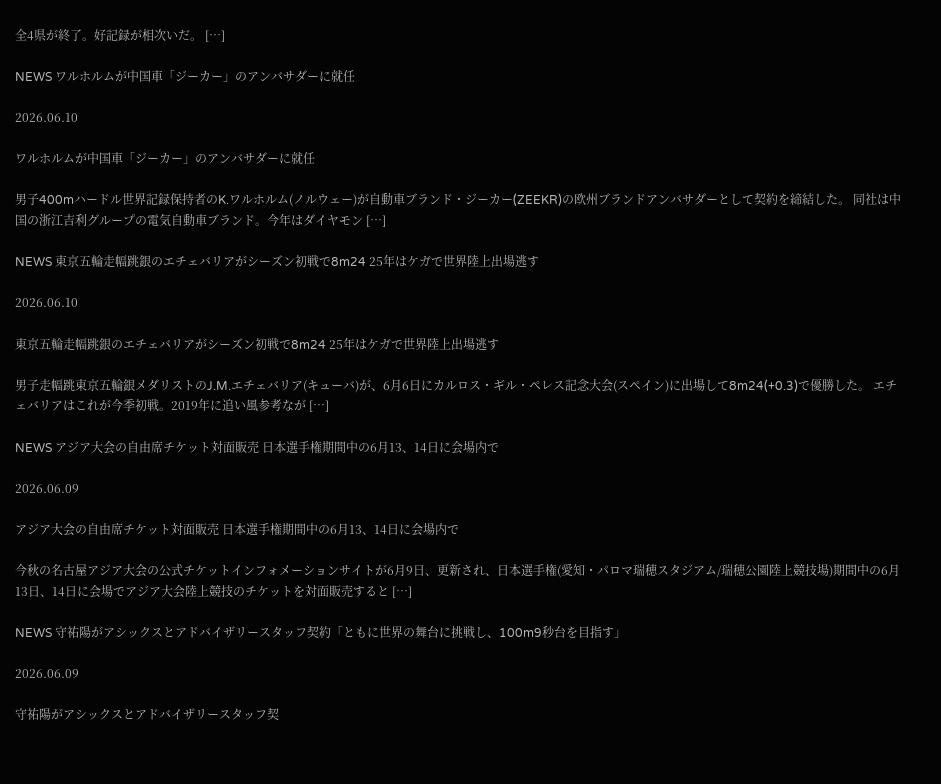全4県が終了。好記録が相次いだ。 […]

NEWS ワルホルムが中国車「ジーカー」のアンバサダーに就任

2026.06.10

ワルホルムが中国車「ジーカー」のアンバサダーに就任

男子400mハードル世界記録保持者のK.ワルホルム(ノルウェー)が自動車ブランド・ジーカー(ZEEKR)の欧州ブランドアンバサダーとして契約を締結した。 同社は中国の浙江吉利グループの電気自動車ブランド。今年はダイヤモン […]

NEWS 東京五輪走幅跳銀のエチェバリアがシーズン初戦で8m24 25年はケガで世界陸上出場逃す

2026.06.10

東京五輪走幅跳銀のエチェバリアがシーズン初戦で8m24 25年はケガで世界陸上出場逃す

男子走幅跳東京五輪銀メダリストのJ.M.エチェバリア(キューバ)が、6月6日にカルロス・ギル・ペレス記念大会(スペイン)に出場して8m24(+0.3)で優勝した。 エチェバリアはこれが今季初戦。2019年に追い風参考なが […]

NEWS アジア大会の自由席チケット対面販売 日本選手権期間中の6月13、14日に会場内で

2026.06.09

アジア大会の自由席チケット対面販売 日本選手権期間中の6月13、14日に会場内で

今秋の名古屋アジア大会の公式チケットインフォメーションサイトが6月9日、更新され、日本選手権(愛知・パロマ瑞穂スタジアム/瑞穂公園陸上競技場)期間中の6月13日、14日に会場でアジア大会陸上競技のチケットを対面販売すると […]

NEWS 守祐陽がアシックスとアドバイザリースタッフ契約「ともに世界の舞台に挑戦し、100m9秒台を目指す」

2026.06.09

守祐陽がアシックスとアドバイザリースタッフ契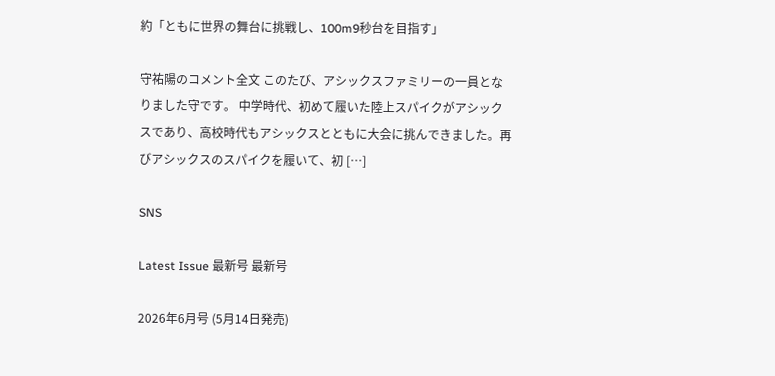約「ともに世界の舞台に挑戦し、100m9秒台を目指す」

守祐陽のコメント全文 このたび、アシックスファミリーの一員となりました守です。 中学時代、初めて履いた陸上スパイクがアシックスであり、高校時代もアシックスとともに大会に挑んできました。再びアシックスのスパイクを履いて、初 […]

SNS

Latest Issue 最新号 最新号

2026年6月号 (5月14日発売)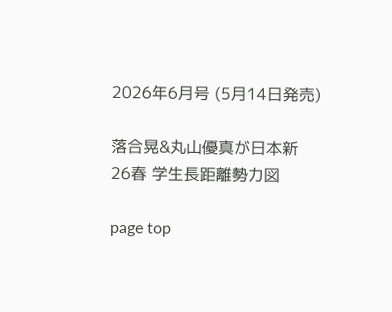2026年6月号 (5月14日発売)

落合晃&丸山優真が日本新
26春 学生長距離勢力図

page top